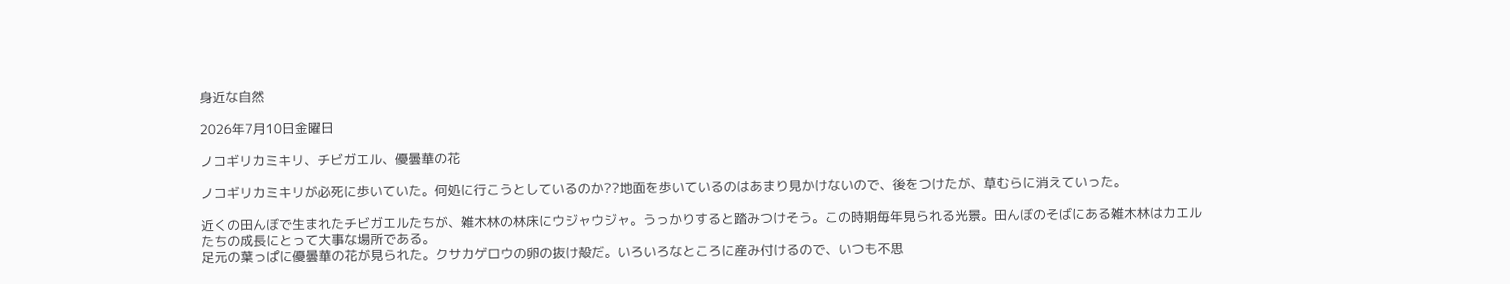身近な自然

2026年7月10日金曜日

ノコギリカミキリ、チビガエル、優曇華の花

ノコギリカミキリが必死に歩いていた。何処に行こうとしているのか??地面を歩いているのはあまり見かけないので、後をつけたが、草むらに消えていった。

近くの田んぼで生まれたチビガエルたちが、雑木林の林床にウジャウジャ。うっかりすると踏みつけそう。この時期毎年見られる光景。田んぼのそばにある雑木林はカエルたちの成長にとって大事な場所である。
足元の葉っぱに優曇華の花が見られた。クサカゲロウの卵の抜け殻だ。いろいろなところに産み付けるので、いつも不思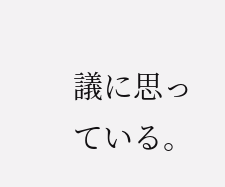議に思っている。